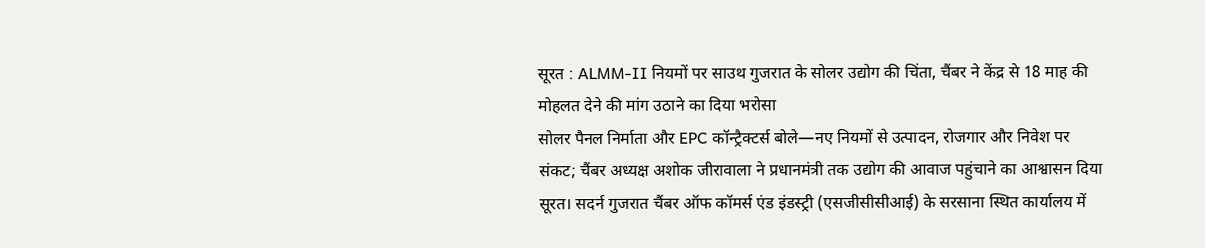सूरत : ALMM-II नियमों पर साउथ गुजरात के सोलर उद्योग की चिंता, चैंबर ने केंद्र से 18 माह की मोहलत देने की मांग उठाने का दिया भरोसा
सोलर पैनल निर्माता और EPC कॉन्ट्रैक्टर्स बोले—नए नियमों से उत्पादन, रोजगार और निवेश पर संकट; चैंबर अध्यक्ष अशोक जीरावाला ने प्रधानमंत्री तक उद्योग की आवाज पहुंचाने का आश्वासन दिया
सूरत। सदर्न गुजरात चैंबर ऑफ कॉमर्स एंड इंडस्ट्री (एसजीसीसीआई) के सरसाना स्थित कार्यालय में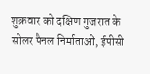शुक्रवार को दक्षिण गुजरात के सोलर पैनल निर्माताओं, ईपीसी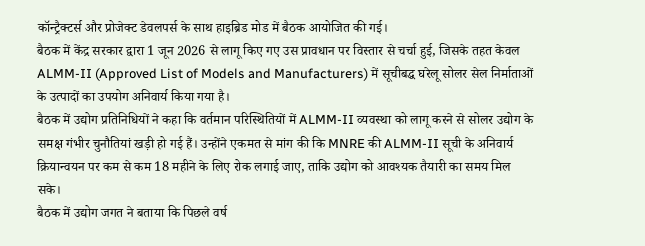कॉन्ट्रैक्टर्स और प्रोजेक्ट डेवलपर्स के साथ हाइब्रिड मोड में बैठक आयोजित की गई।
बैठक में केंद्र सरकार द्वारा 1 जून 2026 से लागू किए गए उस प्रावधान पर विस्तार से चर्चा हुई, जिसके तहत केवल ALMM-II (Approved List of Models and Manufacturers) में सूचीबद्ध घरेलू सोलर सेल निर्माताओं के उत्पादों का उपयोग अनिवार्य किया गया है।
बैठक में उद्योग प्रतिनिधियों ने कहा कि वर्तमान परिस्थितियों में ALMM-II व्यवस्था को लागू करने से सोलर उद्योग के समक्ष गंभीर चुनौतियां खड़ी हो गई हैं। उन्होंने एकमत से मांग की कि MNRE की ALMM-II सूची के अनिवार्य क्रियान्वयन पर कम से कम 18 महीने के लिए रोक लगाई जाए, ताकि उद्योग को आवश्यक तैयारी का समय मिल सके।
बैठक में उद्योग जगत ने बताया कि पिछले वर्ष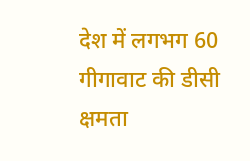देश में लगभग 60 गीगावाट की डीसी क्षमता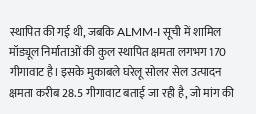स्थापित की गई थी, जबकि ALMM-I सूची में शामिल मॉड्यूल निर्माताओं की कुल स्थापित क्षमता लगभग 170 गीगावाट है। इसके मुकाबले घरेलू सोलर सेल उत्पादन क्षमता करीब 28.5 गीगावाट बताई जा रही है, जो मांग की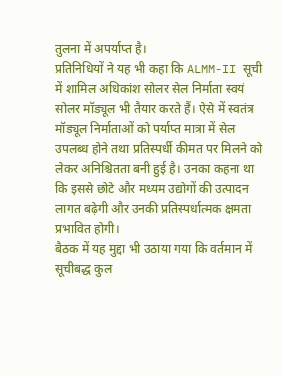तुलना में अपर्याप्त है।
प्रतिनिधियों ने यह भी कहा कि ALMM-II सूची में शामिल अधिकांश सोलर सेल निर्माता स्वयं सोलर मॉड्यूल भी तैयार करते हैं। ऐसे में स्वतंत्र मॉड्यूल निर्माताओं को पर्याप्त मात्रा में सेल उपलब्ध होने तथा प्रतिस्पर्धी कीमत पर मिलने को लेकर अनिश्चितता बनी हुई है। उनका कहना था कि इससे छोटे और मध्यम उद्योगों की उत्पादन लागत बढ़ेगी और उनकी प्रतिस्पर्धात्मक क्षमता प्रभावित होगी।
बैठक में यह मुद्दा भी उठाया गया कि वर्तमान में सूचीबद्ध कुल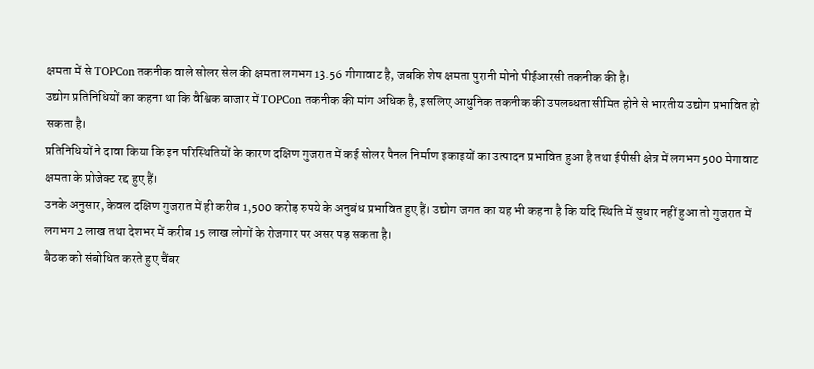क्षमता में से TOPCon तकनीक वाले सोलर सेल की क्षमता लगभग 13.56 गीगावाट है, जबकि शेष क्षमता पुरानी मोनो पीईआरसी तकनीक की है।
उद्योग प्रतिनिधियों का कहना था कि वैश्विक बाजार में TOPCon तकनीक की मांग अधिक है, इसलिए आधुनिक तकनीक की उपलब्धता सीमित होने से भारतीय उद्योग प्रभावित हो सकता है।
प्रतिनिधियों ने दावा किया कि इन परिस्थितियों के कारण दक्षिण गुजरात में कई सोलर पैनल निर्माण इकाइयों का उत्पादन प्रभावित हुआ है तथा ईपीसी क्षेत्र में लगभग 500 मेगावाट क्षमता के प्रोजेक्ट रद्द हुए हैं।
उनके अनुसार, केवल दक्षिण गुजरात में ही करीब 1,500 करोड़ रुपये के अनुबंध प्रभावित हुए हैं। उद्योग जगत का यह भी कहना है कि यदि स्थिति में सुधार नहीं हुआ तो गुजरात में लगभग 2 लाख तथा देशभर में करीब 15 लाख लोगों के रोजगार पर असर पड़ सकता है।
बैठक को संबोधित करते हुए चैंबर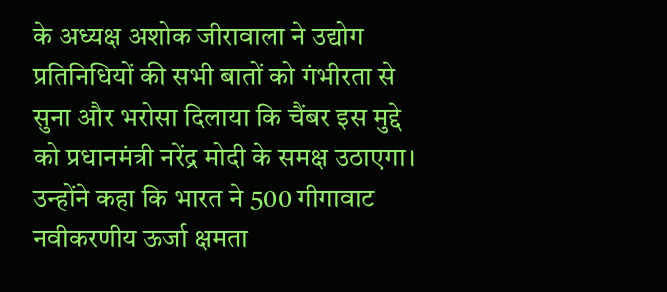के अध्यक्ष अशोक जीरावाला ने उद्योग प्रतिनिधियों की सभी बातों को गंभीरता से सुना और भरोसा दिलाया कि चैंबर इस मुद्दे को प्रधानमंत्री नरेंद्र मोदी के समक्ष उठाएगा।
उन्होंने कहा कि भारत ने 500 गीगावाट नवीकरणीय ऊर्जा क्षमता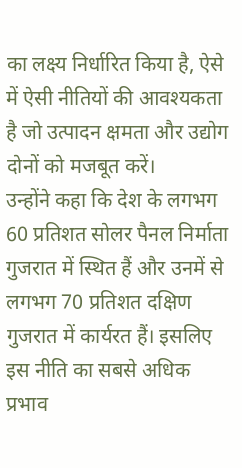का लक्ष्य निर्धारित किया है, ऐसे में ऐसी नीतियों की आवश्यकता है जो उत्पादन क्षमता और उद्योग दोनों को मजबूत करें।
उन्होंने कहा कि देश के लगभग 60 प्रतिशत सोलर पैनल निर्माता गुजरात में स्थित हैं और उनमें से लगभग 70 प्रतिशत दक्षिण गुजरात में कार्यरत हैं। इसलिए इस नीति का सबसे अधिक प्रभाव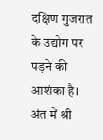दक्षिण गुजरात के उद्योग पर पड़ने की आशंका है।
अंत में श्री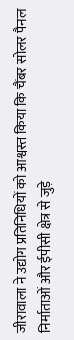जीरावाला ने उद्योग प्रतिनिधियों को आश्वस्त किया कि चैंबर सोलर पैनल निर्माताओं और ईपीसी क्षेत्र से जुड़े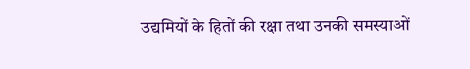उद्यमियों के हितों की रक्षा तथा उनकी समस्याओं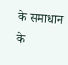के समाधान के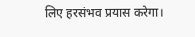लिए हरसंभव प्रयास करेगा।